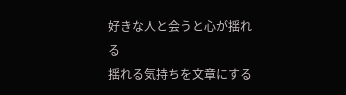好きな人と会うと心が揺れる
揺れる気持ちを文章にする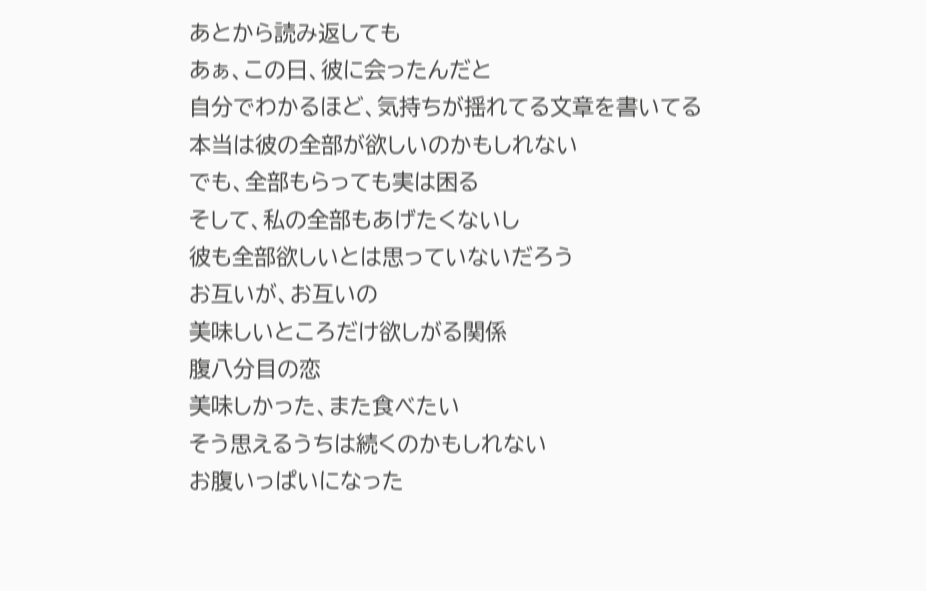あとから読み返しても
あぁ、この日、彼に会ったんだと
自分でわかるほど、気持ちが揺れてる文章を書いてる
本当は彼の全部が欲しいのかもしれない
でも、全部もらっても実は困る
そして、私の全部もあげたくないし
彼も全部欲しいとは思っていないだろう
お互いが、お互いの
美味しいところだけ欲しがる関係
腹八分目の恋
美味しかった、また食べたい
そう思えるうちは続くのかもしれない
お腹いっぱいになった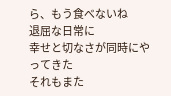ら、もう食べないね
退屈な日常に
幸せと切なさが同時にやってきた
それもまた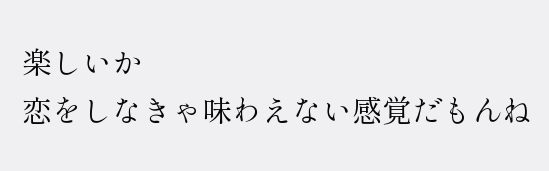楽しいか
恋をしなきゃ味わえない感覚だもんね